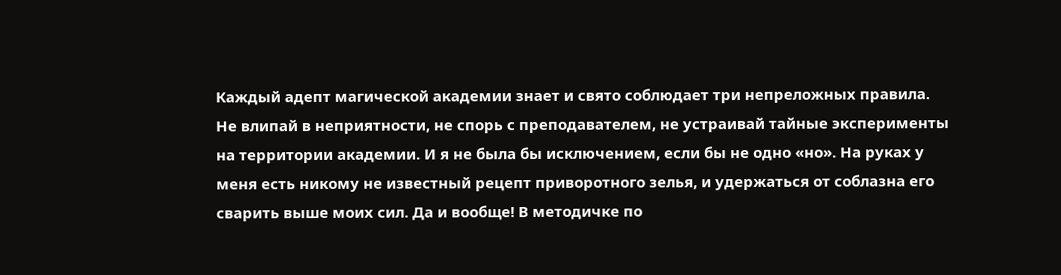Каждый адепт магической академии знает и свято соблюдает три непреложных правила. Не влипай в неприятности, не спорь с преподавателем, не устраивай тайные эксперименты на территории академии. И я не была бы исключением, если бы не одно «но». На руках у меня есть никому не известный рецепт приворотного зелья, и удержаться от соблазна его сварить выше моих сил. Да и вообще! В методичке по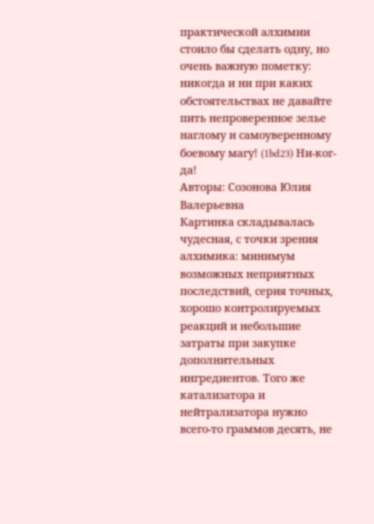практической алхимии стоило бы сделать одну, но очень важную пометку: никогда и ни при каких обстоятельствах не давайте пить непроверенное зелье наглому и самоуверенному боевому магу! (1bd23) Ни-ког-да!
Авторы: Созонова Юлия Валерьевна
Картинка складывалась чудесная, с точки зрения алхимика: минимум возможных неприятных последствий, серия точных, хорошо контролируемых реакций и небольшие затраты при закупке дополнительных ингредиентов. Того же катализатора и нейтрализатора нужно всего-то граммов десять, не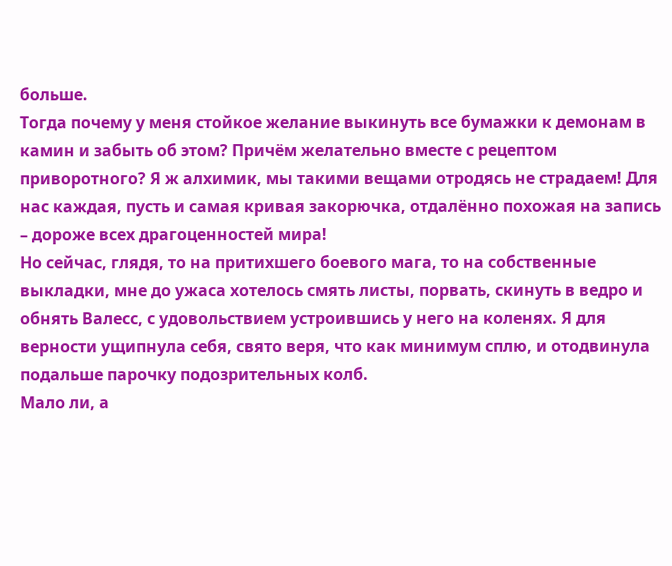больше.
Тогда почему у меня стойкое желание выкинуть все бумажки к демонам в камин и забыть об этом? Причём желательно вместе с рецептом приворотного? Я ж алхимик, мы такими вещами отродясь не страдаем! Для нас каждая, пусть и самая кривая закорючка, отдалённо похожая на запись – дороже всех драгоценностей мира!
Но сейчас, глядя, то на притихшего боевого мага, то на собственные выкладки, мне до ужаса хотелось смять листы, порвать, скинуть в ведро и обнять Валесс, с удовольствием устроившись у него на коленях. Я для верности ущипнула себя, свято веря, что как минимум сплю, и отодвинула подальше парочку подозрительных колб.
Мало ли, а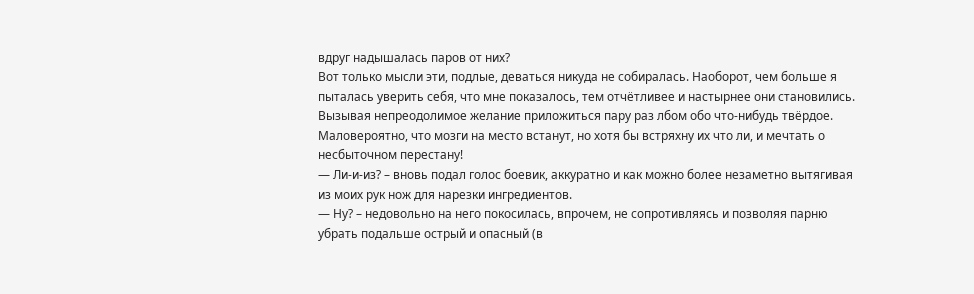вдруг надышалась паров от них?
Вот только мысли эти, подлые, деваться никуда не собиралась. Наоборот, чем больше я пыталась уверить себя, что мне показалось, тем отчётливее и настырнее они становились. Вызывая непреодолимое желание приложиться пару раз лбом обо что-нибудь твёрдое. Маловероятно, что мозги на место встанут, но хотя бы встряхну их что ли, и мечтать о несбыточном перестану!
— Ли-и-из? – вновь подал голос боевик, аккуратно и как можно более незаметно вытягивая из моих рук нож для нарезки ингредиентов.
— Ну? – недовольно на него покосилась, впрочем, не сопротивляясь и позволяя парню убрать подальше острый и опасный (в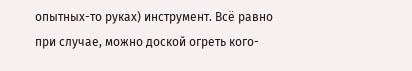опытных-то руках) инструмент. Всё равно при случае, можно доской огреть кого-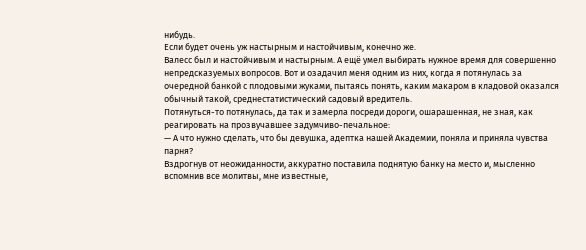нибудь.
Если будет очень уж настырным и настойчивым, конечно же.
Валесс был и настойчивым и настырным. А ещё умел выбирать нужное время для совершенно непредсказуемых вопросов. Вот и озадачил меня одним из них, когда я потянулась за очередной банкой с плодовыми жуками, пытаясь понять, каким макаром в кладовой оказался обычный такой, среднестатистический садовый вредитель.
Потянуться-то потянулась, да так и замерла посреди дороги, ошарашенная, не зная, как реагировать на прозвучавшее задумчиво-печальное:
— А что нужно сделать, что бы девушка, адептка нашей Академии, поняла и приняла чувства парня?
Вздрогнув от неожиданности, аккуратно поставила поднятую банку на место и, мысленно вспомнив все молитвы, мне известные,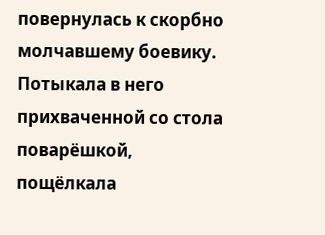повернулась к скорбно молчавшему боевику. Потыкала в него прихваченной со стола поварёшкой, пощёлкала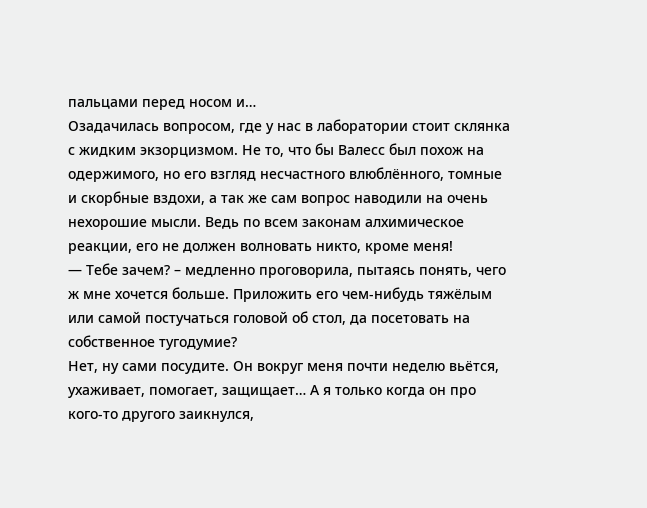пальцами перед носом и…
Озадачилась вопросом, где у нас в лаборатории стоит склянка с жидким экзорцизмом. Не то, что бы Валесс был похож на одержимого, но его взгляд несчастного влюблённого, томные и скорбные вздохи, а так же сам вопрос наводили на очень нехорошие мысли. Ведь по всем законам алхимическое реакции, его не должен волновать никто, кроме меня!
— Тебе зачем? – медленно проговорила, пытаясь понять, чего ж мне хочется больше. Приложить его чем-нибудь тяжёлым или самой постучаться головой об стол, да посетовать на собственное тугодумие?
Нет, ну сами посудите. Он вокруг меня почти неделю вьётся, ухаживает, помогает, защищает… А я только когда он про кого-то другого заикнулся,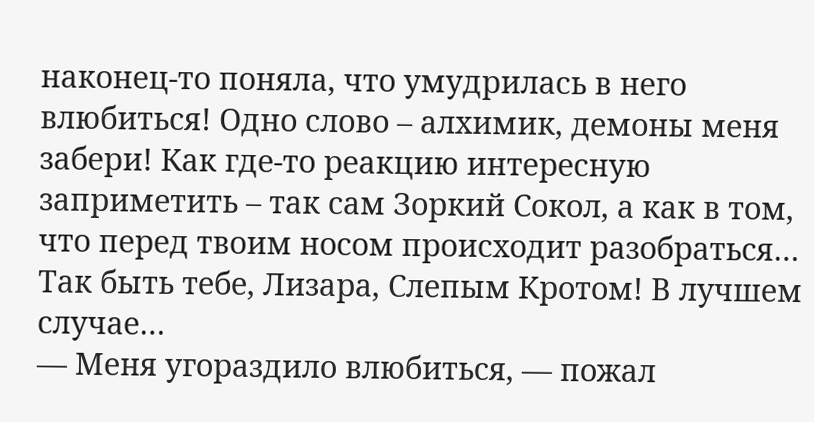наконец-то поняла, что умудрилась в него влюбиться! Одно слово – алхимик, демоны меня забери! Как где-то реакцию интересную заприметить – так сам Зоркий Сокол, а как в том, что перед твоим носом происходит разобраться…
Так быть тебе, Лизара, Слепым Кротом! В лучшем случае…
— Меня угораздило влюбиться, — пожал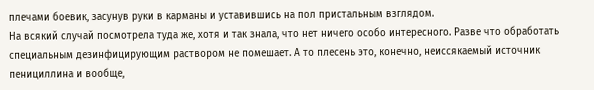плечами боевик, засунув руки в карманы и уставившись на пол пристальным взглядом.
На всякий случай посмотрела туда же, хотя и так знала, что нет ничего особо интересного. Разве что обработать специальным дезинфицирующим раствором не помешает. А то плесень это, конечно, неиссякаемый источник пенициллина и вообще,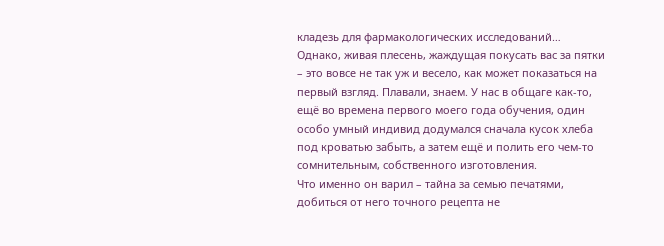кладезь для фармакологических исследований…
Однако, живая плесень, жаждущая покусать вас за пятки – это вовсе не так уж и весело, как может показаться на первый взгляд. Плавали, знаем. У нас в общаге как-то, ещё во времена первого моего года обучения, один особо умный индивид додумался сначала кусок хлеба под кроватью забыть, а затем ещё и полить его чем-то сомнительным, собственного изготовления.
Что именно он варил – тайна за семью печатями, добиться от него точного рецепта не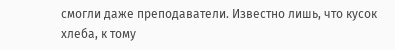смогли даже преподаватели. Известно лишь, что кусок хлеба, к тому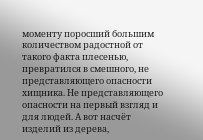моменту поросший большим количеством радостной от такого факта плесенью, превратился в смешного, не представляющего опасности хищника. Не представляющего опасности на первый взгляд и для людей. А вот насчёт изделий из дерева,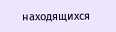находящихся